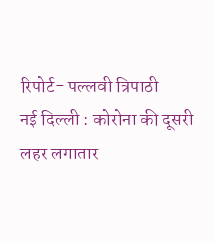रिपोर्ट- पल्लवी त्रिपाठी
नई दिल्ली : कोरोना की दूसरी लहर लगातार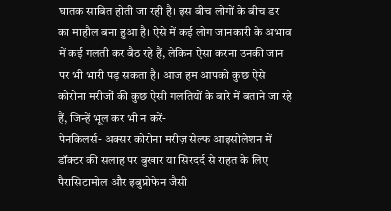घातक साबित होती जा रही है। इस बीच लोगों के बीच डर का माहौल बना हुआ है। ऐसे में कई लोग जानकारी के अभाव में कई गलती कर बैठ रहे हैं, लेकिन ऐसा करना उनकी जान पर भी भारी पड़ सकता है। आज हम आपको कुछ ऐसे कोरोना मरीजों की कुछ ऐसी गलतियों के बारे में बताने जा रहे हैं, जिन्हें भूल कर भी न करें-
पेनकिलर्स- अक्सर कोरोना मरीज़ सेल्फ आइसोलेशन में डॉक्टर की सलाह पर बुखार या सिरदर्द से राहत के लिए पैरासिटामोल और इबुप्रोफेन जैसी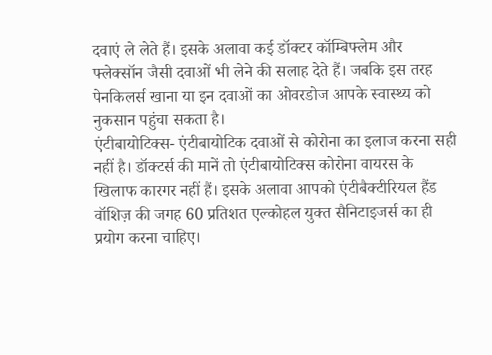दवाएं ले लेते हैं। इसके अलावा कई डॉक्टर कॉम्बिफ्लेम और फ्लेक्सॉन जैसी दवाओं भी लेने की सलाह देते हैं। जबकि इस तरह पेनकिलर्स खाना या इन दवाओं का ओवरडोज आपके स्वास्थ्य को नुकसान पहुंचा सकता है।
एंटीबायोटिक्स- एंटीबायोटिक दवाओं से कोरोना का इलाज करना सही नहीं है। डॉक्टर्स की मानें तो एंटीबायोटिक्स कोरोना वायरस के खिलाफ कारगर नहीं हैं। इसके अलावा आपको एंटीबैक्टीरियल हैंड वॉशिज़ की जगह 60 प्रतिशत एल्कोहल युक्त सैनिटाइजर्स का ही प्रयोग करना चाहिए।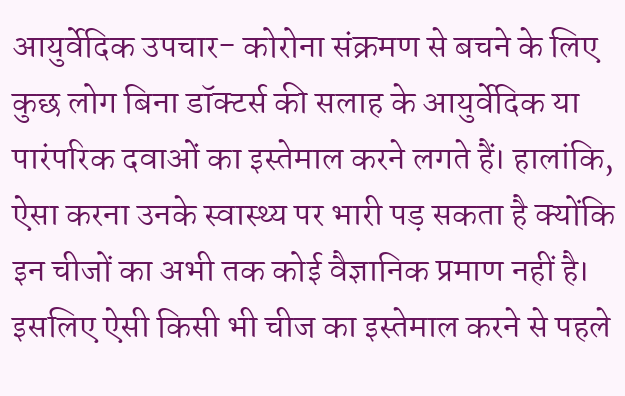आयुर्वेदिक उपचार- कोरोना संक्रमण से बचने के लिए कुछ लोग बिना डॉक्टर्स की सलाह के आयुर्वेदिक या पारंपरिक दवाओं का इस्तेमाल करने लगते हैं। हालांकि, ऐसा करना उनके स्वास्थ्य पर भारी पड़ सकता है क्योंकि इन चीजों का अभी तक कोई वैज्ञानिक प्रमाण नहीं है। इसलिए ऐसी किसी भी चीज का इस्तेमाल करने से पहले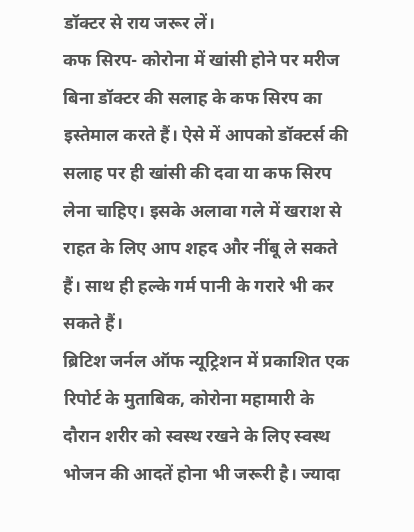डॉक्टर से राय जरूर लें।
कफ सिरप- कोरोना में खांसी होने पर मरीज बिना डॉक्टर की सलाह के कफ सिरप का इस्तेमाल करते हैं। ऐसे में आपको डॉक्टर्स की सलाह पर ही खांसी की दवा या कफ सिरप लेना चाहिए। इसके अलावा गले में खराश से राहत के लिए आप शहद और नींबू ले सकते हैं। साथ ही हल्के गर्म पानी के गरारे भी कर सकते हैं।
ब्रिटिश जर्नल ऑफ न्यूट्रिशन में प्रकाशित एक रिपोर्ट के मुताबिक, कोरोना महामारी के दौरान शरीर को स्वस्थ रखने के लिए स्वस्थ भोजन की आदतें होना भी जरूरी है। ज्यादा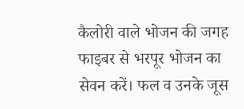कैलोरी वाले भोजन की जगह फाइबर से भरपूर भोजन का सेवन करें। फल व उनके जूस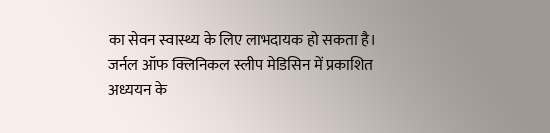का सेवन स्वास्थ्य के लिए लाभदायक हो सकता है।
जर्नल ऑफ क्लिनिकल स्लीप मेडिसिन में प्रकाशित अध्ययन के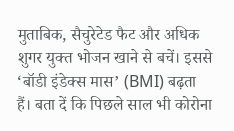मुताबिक, सैचुरेटेड फैट और अधिक शुगर युक्त भोजन खाने से बचें। इससे ‘बॉडी इंडेक्स मास’ (BMI) बढ़ता हैं। बता दें कि पिछले साल भी कोरोना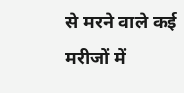से मरने वाले कई मरीजों में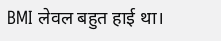BMI लेवल बहुत हाई था।